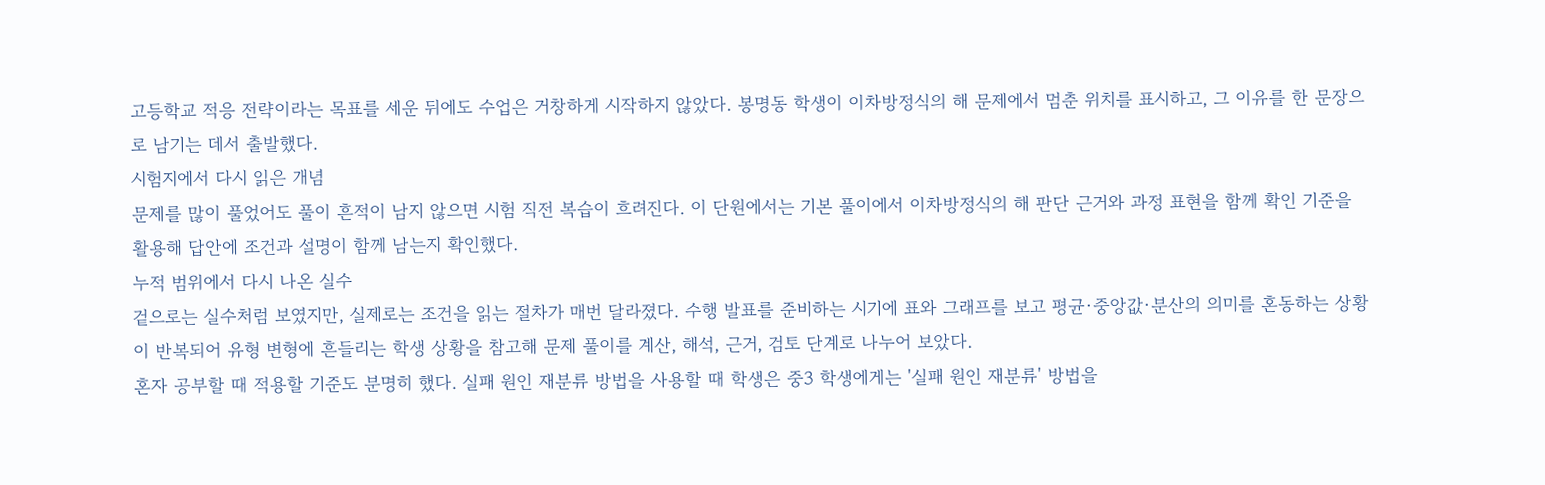고등학교 적응 전략이라는 목표를 세운 뒤에도 수업은 거창하게 시작하지 않았다. 봉명동 학생이 이차방정식의 해 문제에서 멈춘 위치를 표시하고, 그 이유를 한 문장으로 남기는 데서 출발했다.
시험지에서 다시 읽은 개념
문제를 많이 풀었어도 풀이 흔적이 남지 않으면 시험 직전 복습이 흐려진다. 이 단원에서는 기본 풀이에서 이차방정식의 해 판단 근거와 과정 표현을 함께 확인 기준을 활용해 답안에 조건과 설명이 함께 남는지 확인했다.
누적 범위에서 다시 나온 실수
겉으로는 실수처럼 보였지만, 실제로는 조건을 읽는 절차가 매번 달라졌다. 수행 발표를 준비하는 시기에 표와 그래프를 보고 평균·중앙값·분산의 의미를 혼동하는 상황이 반복되어 유형 변형에 흔들리는 학생 상황을 참고해 문제 풀이를 계산, 해석, 근거, 검토 단계로 나누어 보았다.
혼자 공부할 때 적용할 기준도 분명히 했다. 실패 원인 재분류 방법을 사용할 때 학생은 중3 학생에게는 '실패 원인 재분류' 방법을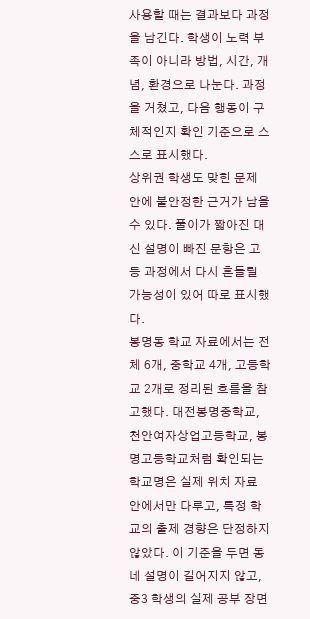사용할 때는 결과보다 과정을 남긴다. 학생이 노력 부족이 아니라 방법, 시간, 개념, 환경으로 나눈다. 과정을 거쳤고, 다음 행동이 구체적인지 확인 기준으로 스스로 표시했다.
상위권 학생도 맞힌 문제 안에 불안정한 근거가 남을 수 있다. 풀이가 짧아진 대신 설명이 빠진 문항은 고등 과정에서 다시 흔들릴 가능성이 있어 따로 표시했다.
봉명동 학교 자료에서는 전체 6개, 중학교 4개, 고등학교 2개로 정리된 흐름을 참고했다. 대전봉명중학교, 천안여자상업고등학교, 봉명고등학교처럼 확인되는 학교명은 실제 위치 자료 안에서만 다루고, 특정 학교의 출제 경향은 단정하지 않았다. 이 기준을 두면 동네 설명이 길어지지 않고, 중3 학생의 실제 공부 장면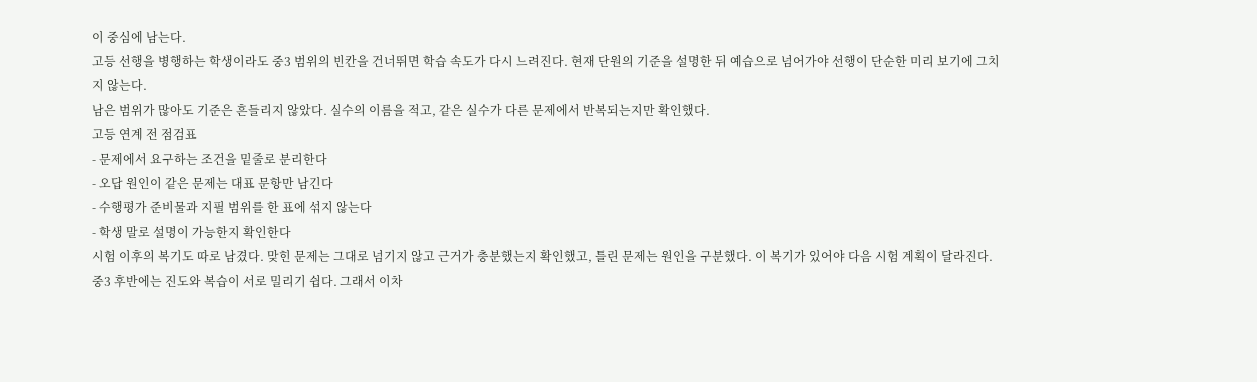이 중심에 남는다.
고등 선행을 병행하는 학생이라도 중3 범위의 빈칸을 건너뛰면 학습 속도가 다시 느려진다. 현재 단원의 기준을 설명한 뒤 예습으로 넘어가야 선행이 단순한 미리 보기에 그치지 않는다.
남은 범위가 많아도 기준은 흔들리지 않았다. 실수의 이름을 적고, 같은 실수가 다른 문제에서 반복되는지만 확인했다.
고등 연계 전 점검표
- 문제에서 요구하는 조건을 밑줄로 분리한다
- 오답 원인이 같은 문제는 대표 문항만 남긴다
- 수행평가 준비물과 지필 범위를 한 표에 섞지 않는다
- 학생 말로 설명이 가능한지 확인한다
시험 이후의 복기도 따로 남겼다. 맞힌 문제는 그대로 넘기지 않고 근거가 충분했는지 확인했고, 틀린 문제는 원인을 구분했다. 이 복기가 있어야 다음 시험 계획이 달라진다.
중3 후반에는 진도와 복습이 서로 밀리기 쉽다. 그래서 이차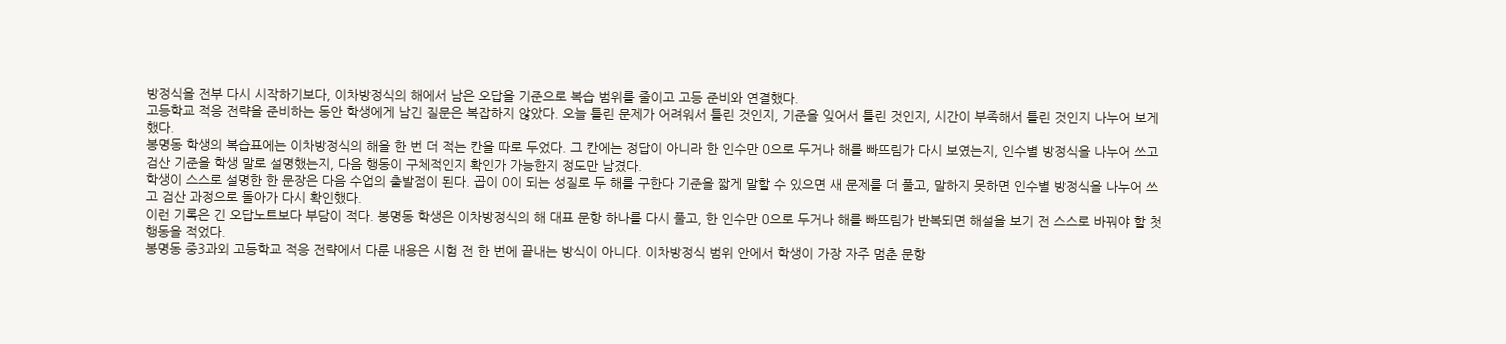방정식을 전부 다시 시작하기보다, 이차방정식의 해에서 남은 오답을 기준으로 복습 범위를 줄이고 고등 준비와 연결했다.
고등학교 적응 전략을 준비하는 동안 학생에게 남긴 질문은 복잡하지 않았다. 오늘 틀린 문제가 어려워서 틀린 것인지, 기준을 잊어서 틀린 것인지, 시간이 부족해서 틀린 것인지 나누어 보게 했다.
봉명동 학생의 복습표에는 이차방정식의 해을 한 번 더 적는 칸을 따로 두었다. 그 칸에는 정답이 아니라 한 인수만 0으로 두거나 해를 빠뜨림가 다시 보였는지, 인수별 방정식을 나누어 쓰고 검산 기준을 학생 말로 설명했는지, 다음 행동이 구체적인지 확인가 가능한지 정도만 남겼다.
학생이 스스로 설명한 한 문장은 다음 수업의 출발점이 된다. 곱이 0이 되는 성질로 두 해를 구한다 기준을 짧게 말할 수 있으면 새 문제를 더 풀고, 말하지 못하면 인수별 방정식을 나누어 쓰고 검산 과정으로 돌아가 다시 확인했다.
이런 기록은 긴 오답노트보다 부담이 적다. 봉명동 학생은 이차방정식의 해 대표 문항 하나를 다시 풀고, 한 인수만 0으로 두거나 해를 빠뜨림가 반복되면 해설을 보기 전 스스로 바꿔야 할 첫 행동을 적었다.
봉명동 중3과외 고등학교 적응 전략에서 다룬 내용은 시험 전 한 번에 끝내는 방식이 아니다. 이차방정식 범위 안에서 학생이 가장 자주 멈춘 문항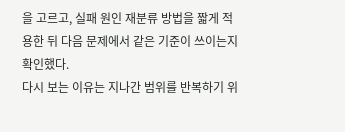을 고르고, 실패 원인 재분류 방법을 짧게 적용한 뒤 다음 문제에서 같은 기준이 쓰이는지 확인했다.
다시 보는 이유는 지나간 범위를 반복하기 위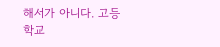해서가 아니다. 고등학교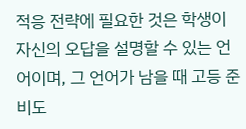적응 전략에 필요한 것은 학생이 자신의 오답을 설명할 수 있는 언어이며, 그 언어가 남을 때 고등 준비도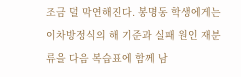조금 덜 막연해진다. 봉명동 학생에게는 이차방정식의 해 기준과 실패 원인 재분류을 다음 복습표에 함께 남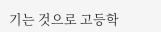기는 것으로 고등학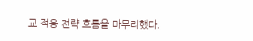교 적응 전략 흐름을 마무리했다.